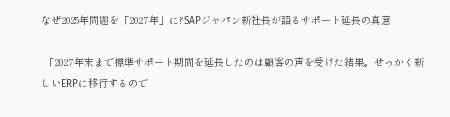なぜ2025年問題を「2027年」に?SAPジャパン新社長が語るサポート延長の真意

 「2027年末まで標準サポート期間を延長したのは顧客の声を受けた結果。せっかく新しいERPに移行するので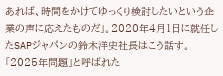あれば、時間をかけてゆっくり検討したいという企業の声に応えたものだ」。2020年4月1日に就任したSAPジャパンの鈴木洋史社長はこう話す。「2025年問題」と呼ばれた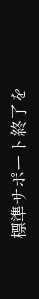標準サポート終了を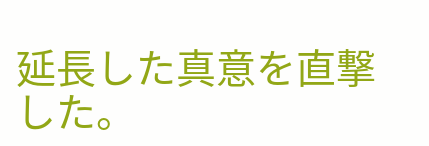延長した真意を直撃した。